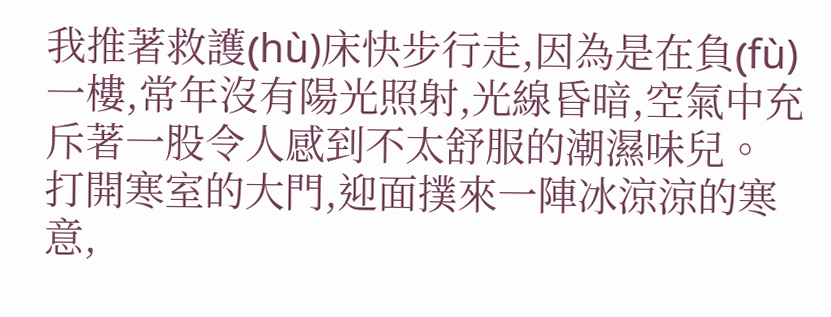我推著救護(hù)床快步行走,因為是在負(fù)一樓,常年沒有陽光照射,光線昏暗,空氣中充斥著一股令人感到不太舒服的潮濕味兒。
打開寒室的大門,迎面撲來一陣冰涼涼的寒意,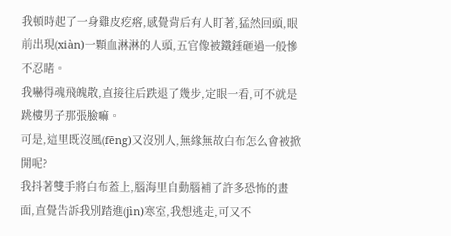我頓時起了一身雞皮疙瘩,感覺背后有人盯著,猛然回頭,眼前出現(xiàn)一顆血淋淋的人頭,五官像被鐵錘砸過一般慘不忍睹。
我嚇得魂飛魄散,直接往后跌退了幾步,定眼一看,可不就是跳樓男子那張臉嘛。
可是,這里既沒風(fēng)又沒別人,無緣無故白布怎么會被掀開呢?
我抖著雙手將白布蓋上,腦海里自動腦補了許多恐怖的畫面,直覺告訴我別踏進(jìn)寒室,我想逃走,可又不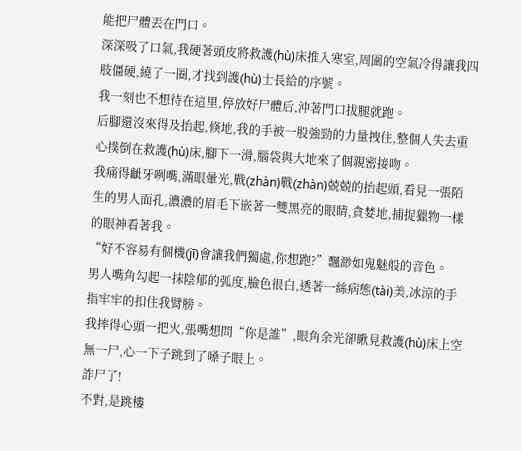能把尸體丟在門口。
深深吸了口氣,我硬著頭皮將救護(hù)床推入寒室,周圍的空氣冷得讓我四肢僵硬,繞了一圈,才找到護(hù)士長給的序號。
我一刻也不想待在這里,停放好尸體后,沖著門口拔腿就跑。
后腳還沒來得及抬起,倏地,我的手被一股強勁的力量拽住,整個人失去重心撲倒在救護(hù)床,腳下一滑,腦袋與大地來了個親密接吻。
我痛得齜牙咧嘴,滿眼暈光,戰(zhàn)戰(zhàn)兢兢的抬起頭,看見一張陌生的男人面孔,濃濃的眉毛下嵌著一雙黑亮的眼睛,貪婪地,捕捉獵物一樣的眼神看著我。
“好不容易有個機(jī)會讓我們獨處,你想跑?”飄渺如鬼魅般的音色。
男人嘴角勾起一抹陰郁的弧度,臉色很白,透著一絲病態(tài)美,冰涼的手指牢牢的扣住我臂膀。
我摔得心頭一把火,張嘴想問“你是誰”,眼角余光卻瞅見救護(hù)床上空無一尸,心一下子跳到了嗓子眼上。
詐尸了!
不對,是跳樓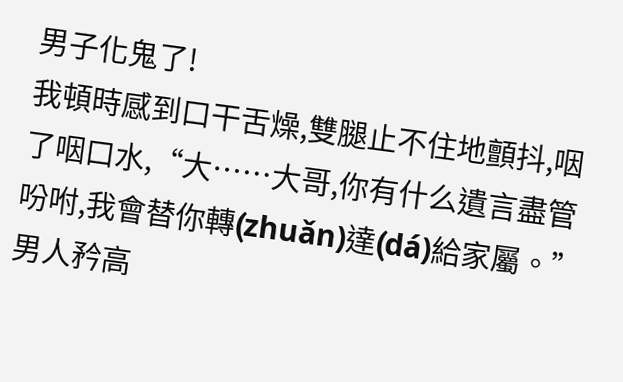男子化鬼了!
我頓時感到口干舌燥,雙腿止不住地顫抖,咽了咽口水,“大……大哥,你有什么遺言盡管吩咐,我會替你轉(zhuǎn)達(dá)給家屬。”
男人矜高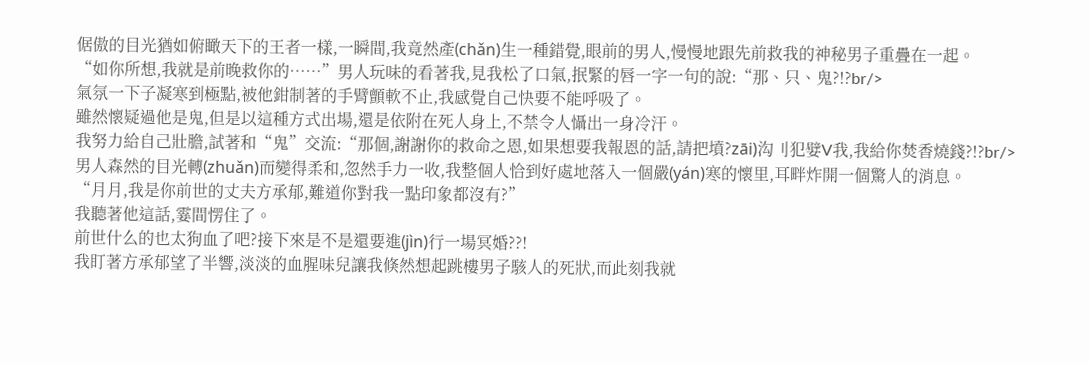倨傲的目光猶如俯瞰天下的王者一樣,一瞬間,我竟然產(chǎn)生一種錯覺,眼前的男人,慢慢地跟先前救我的神秘男子重疊在一起。
“如你所想,我就是前晚救你的……”男人玩味的看著我,見我松了口氣,抿緊的唇一字一句的說:“那、只、鬼?!?br/>
氣氛一下子凝寒到極點,被他鉗制著的手臂顫軟不止,我感覺自己快要不能呼吸了。
雖然懷疑過他是鬼,但是以這種方式出場,還是依附在死人身上,不禁令人懾出一身冷汗。
我努力給自己壯膽,試著和“鬼”交流:“那個,謝謝你的救命之恩,如果想要我報恩的話,請把墳?zāi)沟刂犯嬖V我,我給你焚香燒錢?!?br/>
男人森然的目光轉(zhuǎn)而變得柔和,忽然手力一收,我整個人恰到好處地落入一個嚴(yán)寒的懷里,耳畔炸開一個驚人的消息。
“月月,我是你前世的丈夫方承郁,難道你對我一點印象都沒有?”
我聽著他這話,霎間愣住了。
前世什么的也太狗血了吧?接下來是不是還要進(jìn)行一場冥婚??!
我盯著方承郁望了半響,淡淡的血腥味兒讓我倏然想起跳樓男子駭人的死狀,而此刻我就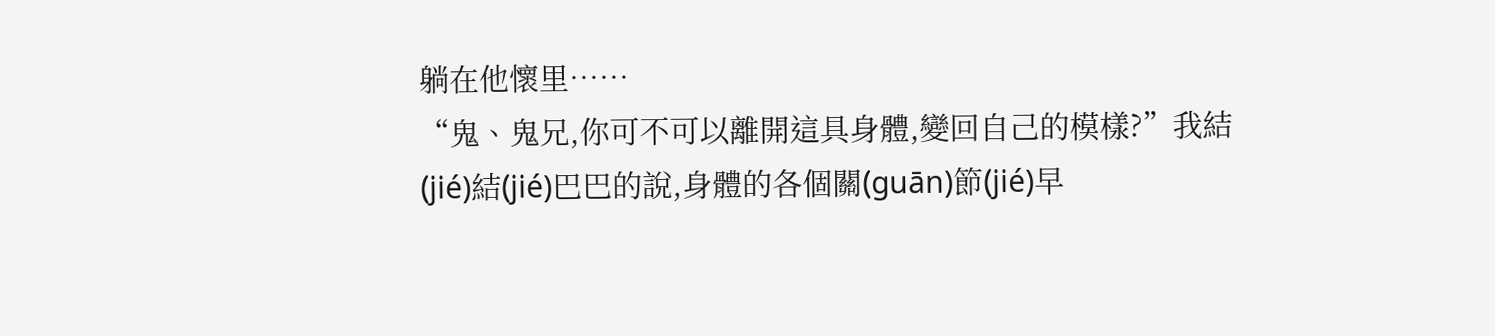躺在他懷里……
“鬼、鬼兄,你可不可以離開這具身體,變回自己的模樣?”我結(jié)結(jié)巴巴的說,身體的各個關(guān)節(jié)早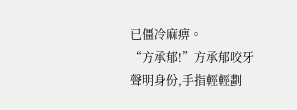已僵冷麻痹。
“方承郁!”方承郁咬牙聲明身份,手指輕輕劃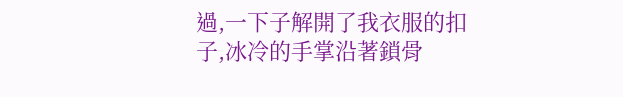過,一下子解開了我衣服的扣子,冰冷的手掌沿著鎖骨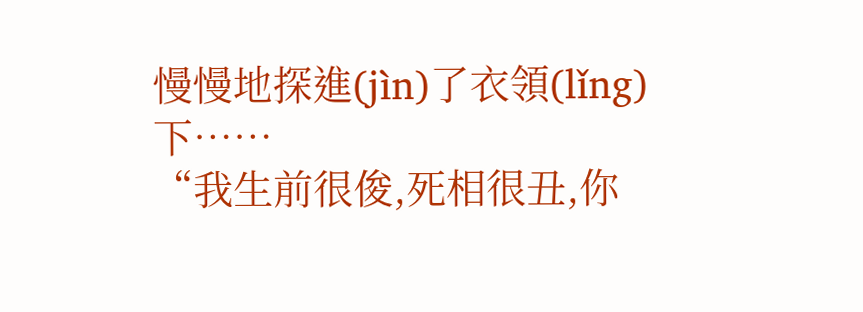慢慢地探進(jìn)了衣領(lǐng)下……
“我生前很俊,死相很丑,你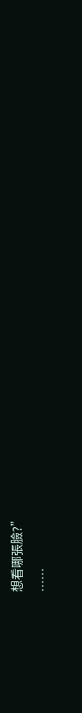想看哪張臉?”
……